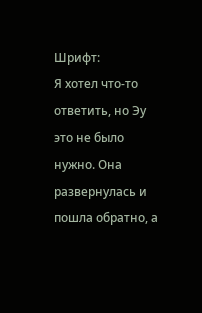Шрифт:
Я хотел что-то ответить, но Эу это не было нужно. Она развернулась и пошла обратно, а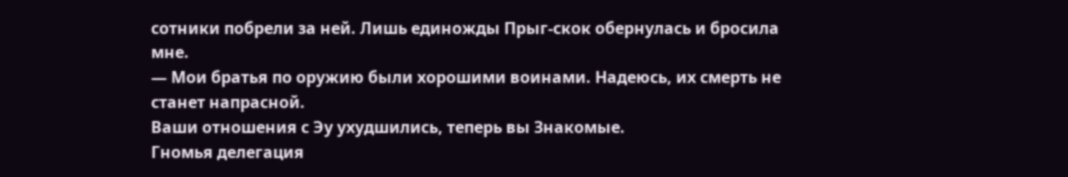сотники побрели за ней. Лишь единожды Прыг-скок обернулась и бросила мне.
— Мои братья по оружию были хорошими воинами. Надеюсь, их смерть не станет напрасной.
Ваши отношения с Эу ухудшились, теперь вы Знакомые.
Гномья делегация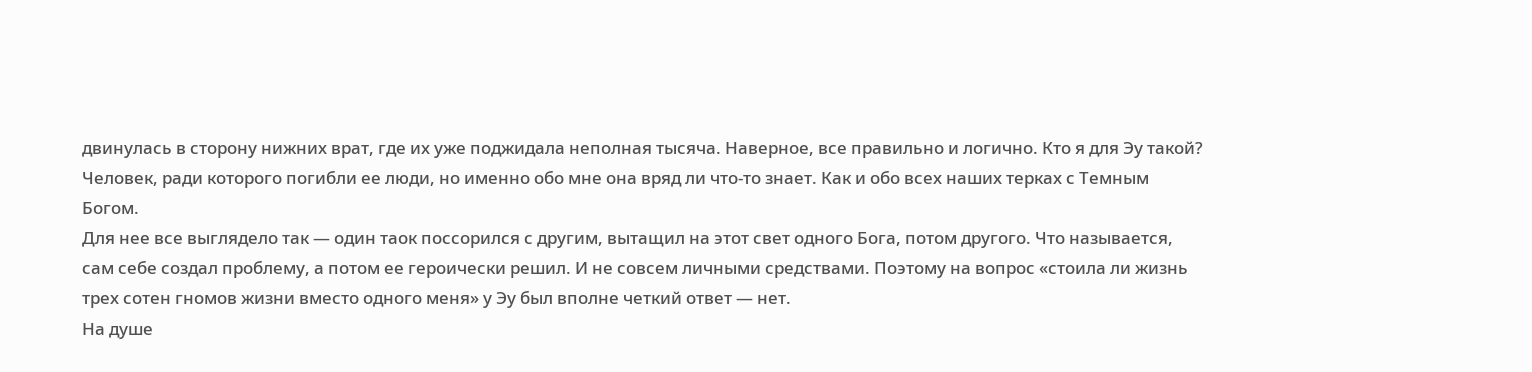двинулась в сторону нижних врат, где их уже поджидала неполная тысяча. Наверное, все правильно и логично. Кто я для Эу такой? Человек, ради которого погибли ее люди, но именно обо мне она вряд ли что-то знает. Как и обо всех наших терках с Темным Богом.
Для нее все выглядело так — один таок поссорился с другим, вытащил на этот свет одного Бога, потом другого. Что называется, сам себе создал проблему, а потом ее героически решил. И не совсем личными средствами. Поэтому на вопрос «стоила ли жизнь трех сотен гномов жизни вместо одного меня» у Эу был вполне четкий ответ — нет.
На душе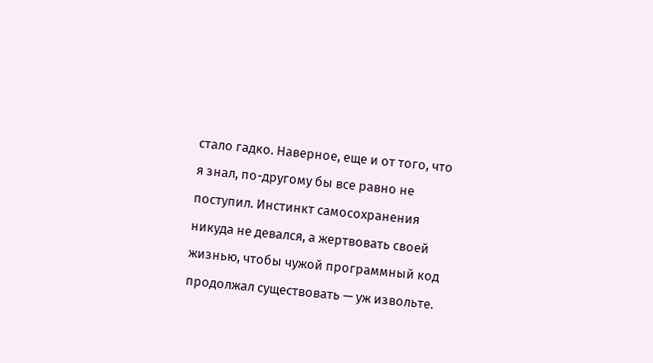стало гадко. Наверное, еще и от того, что я знал, по-другому бы все равно не поступил. Инстинкт самосохранения никуда не девался, а жертвовать своей жизнью, чтобы чужой программный код продолжал существовать — уж извольте.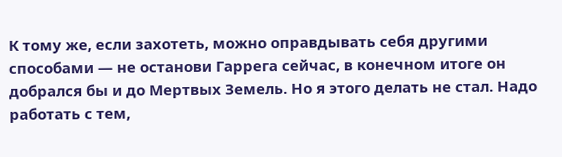К тому же, если захотеть, можно оправдывать себя другими способами — не останови Гаррега сейчас, в конечном итоге он добрался бы и до Мертвых Земель. Но я этого делать не стал. Надо работать с тем,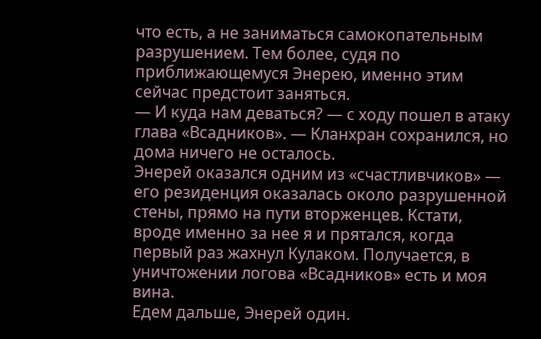что есть, а не заниматься самокопательным разрушением. Тем более, судя по приближающемуся Энерею, именно этим сейчас предстоит заняться.
— И куда нам деваться? — с ходу пошел в атаку глава «Всадников». — Кланхран сохранился, но дома ничего не осталось.
Энерей оказался одним из «счастливчиков» — его резиденция оказалась около разрушенной стены, прямо на пути вторженцев. Кстати, вроде именно за нее я и прятался, когда первый раз жахнул Кулаком. Получается, в уничтожении логова «Всадников» есть и моя вина.
Едем дальше, Энерей один.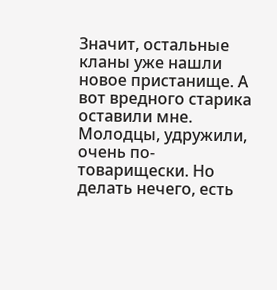Значит, остальные кланы уже нашли новое пристанище. А вот вредного старика оставили мне. Молодцы, удружили, очень по-товарищески. Но делать нечего, есть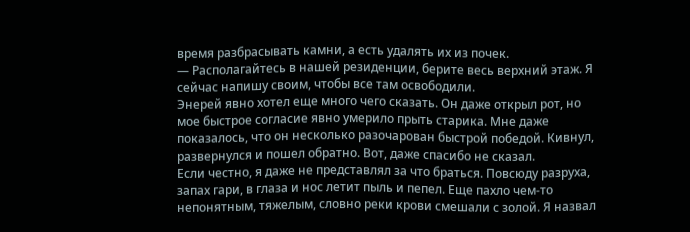время разбрасывать камни, а есть удалять их из почек.
— Располагайтесь в нашей резиденции, берите весь верхний этаж. Я сейчас напишу своим, чтобы все там освободили.
Энерей явно хотел еще много чего сказать. Он даже открыл рот, но мое быстрое согласие явно умерило прыть старика. Мне даже показалось, что он несколько разочарован быстрой победой. Кивнул, развернулся и пошел обратно. Вот, даже спасибо не сказал.
Если честно, я даже не представлял за что браться. Повсюду разруха, запах гари, в глаза и нос летит пыль и пепел. Еще пахло чем-то непонятным, тяжелым, словно реки крови смешали с золой. Я назвал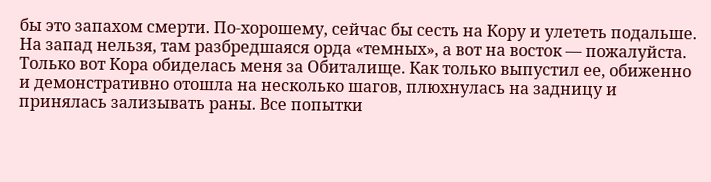бы это запахом смерти. По-хорошему, сейчас бы сесть на Кору и улететь подальше. На запад нельзя, там разбредшаяся орда «темных», а вот на восток — пожалуйста.
Только вот Кора обиделась меня за Обиталище. Как только выпустил ее, обиженно и демонстративно отошла на несколько шагов, плюхнулась на задницу и принялась зализывать раны. Все попытки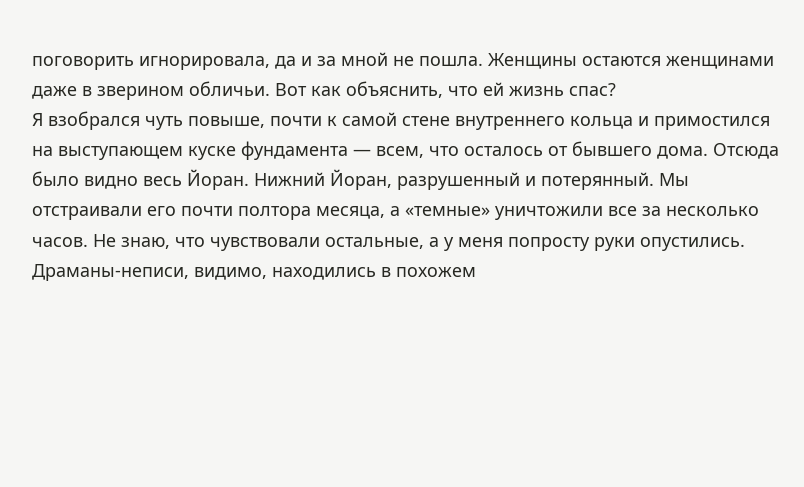поговорить игнорировала, да и за мной не пошла. Женщины остаются женщинами даже в зверином обличьи. Вот как объяснить, что ей жизнь спас?
Я взобрался чуть повыше, почти к самой стене внутреннего кольца и примостился на выступающем куске фундамента — всем, что осталось от бывшего дома. Отсюда было видно весь Йоран. Нижний Йоран, разрушенный и потерянный. Мы отстраивали его почти полтора месяца, а «темные» уничтожили все за несколько часов. Не знаю, что чувствовали остальные, а у меня попросту руки опустились.
Драманы-неписи, видимо, находились в похожем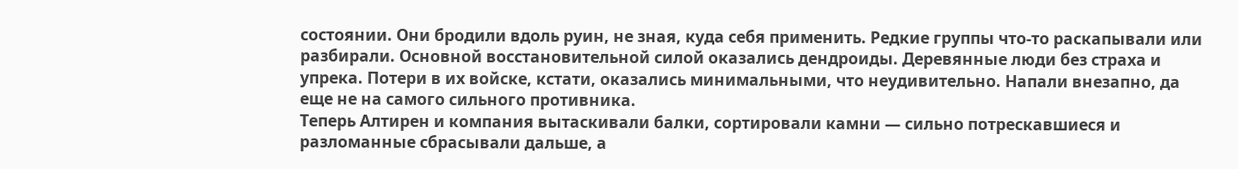состоянии. Они бродили вдоль руин, не зная, куда себя применить. Редкие группы что-то раскапывали или разбирали. Основной восстановительной силой оказались дендроиды. Деревянные люди без страха и упрека. Потери в их войске, кстати, оказались минимальными, что неудивительно. Напали внезапно, да еще не на самого сильного противника.
Теперь Алтирен и компания вытаскивали балки, сортировали камни — сильно потрескавшиеся и разломанные сбрасывали дальше, а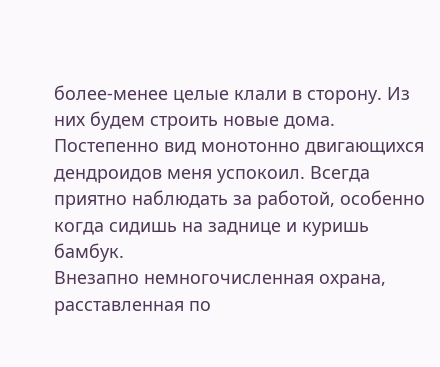более-менее целые клали в сторону. Из них будем строить новые дома. Постепенно вид монотонно двигающихся дендроидов меня успокоил. Всегда приятно наблюдать за работой, особенно когда сидишь на заднице и куришь бамбук.
Внезапно немногочисленная охрана, расставленная по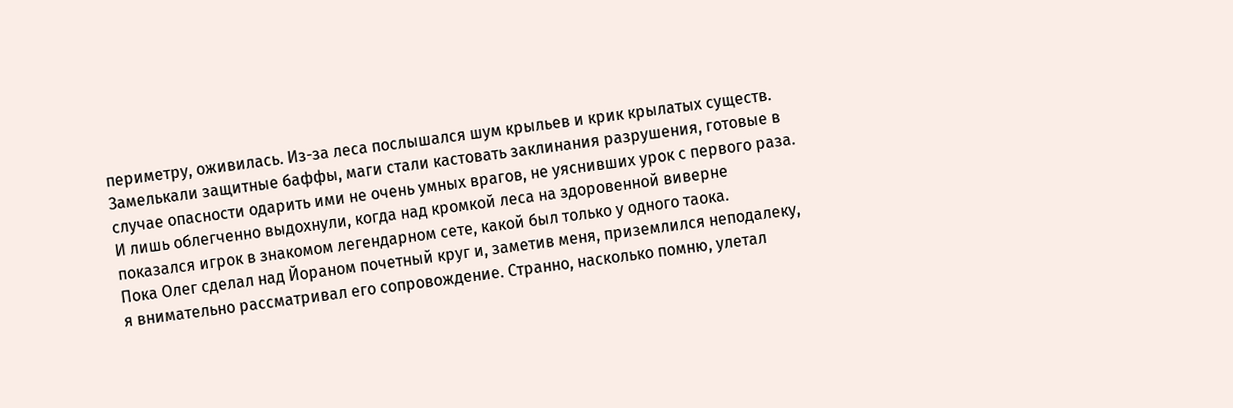периметру, оживилась. Из-за леса послышался шум крыльев и крик крылатых существ. Замелькали защитные баффы, маги стали кастовать заклинания разрушения, готовые в случае опасности одарить ими не очень умных врагов, не уяснивших урок с первого раза. И лишь облегченно выдохнули, когда над кромкой леса на здоровенной виверне показался игрок в знакомом легендарном сете, какой был только у одного таока.
Пока Олег сделал над Йораном почетный круг и, заметив меня, приземлился неподалеку, я внимательно рассматривал его сопровождение. Странно, насколько помню, улетал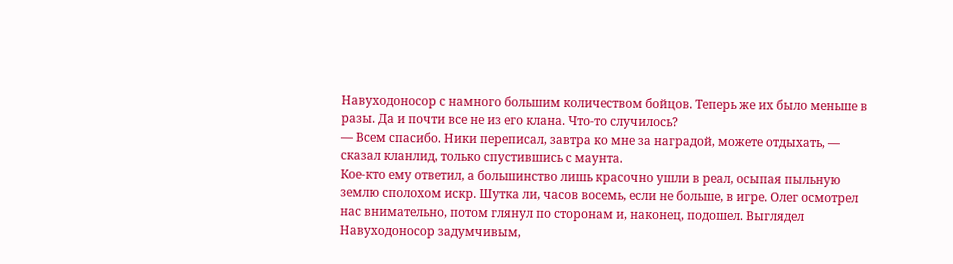Навуходоносор с намного большим количеством бойцов. Теперь же их было меньше в разы. Да и почти все не из его клана. Что-то случилось?
— Всем спасибо. Ники переписал, завтра ко мне за наградой, можете отдыхать, — сказал кланлид, только спустившись с маунта.
Кое-кто ему ответил, а большинство лишь красочно ушли в реал, осыпая пыльную землю сполохом искр. Шутка ли, часов восемь, если не больше, в игре. Олег осмотрел нас внимательно, потом глянул по сторонам и, наконец, подошел. Выглядел Навуходоносор задумчивым,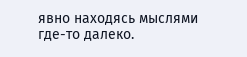явно находясь мыслями где-то далеко.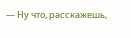— Ну что, расскажешь,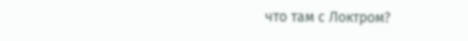что там с Локтром?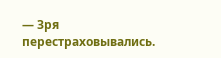— Зря перестраховывались.